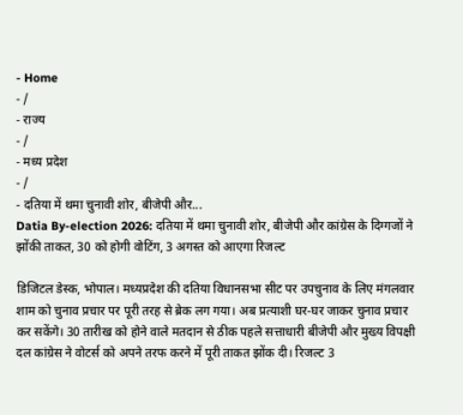- Home
- /
- राज्य
- /
- मध्य प्रदेश
- /
- दतिया में थमा चुनावी शोर, बीजेपी और...
Datia By-election 2026: दतिया में थमा चुनावी शोर, बीजेपी और कांग्रेस के दिग्गजों ने झोंकी ताकत, 30 को होगी वोटिंग, 3 अगस्त को आएगा रिजल्ट

डिजिटल डेस्क, भोपाल। मध्यप्रदेश की दतिया विधानसभा सीट पर उपचुनाव के लिए मंगलवार शाम को चुनाव प्रचार पर पूरी तरह से ब्रेक लग गया। अब प्रत्याशी घर-घर जाकर चुनाव प्रचार कर सकेंगे। 30 तारीख को होने वाले मतदान से ठीक पहले सत्ताधारी बीजेपी और मुख्य विपक्षी दल कांग्रेस ने वोटर्स को अपने तरफ करने में पूरी ताकत झोंक दी। रिजल्ट 3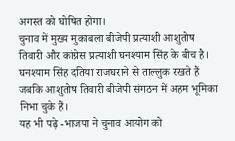अगस्त को घोषित होगा।
चुनाव में मुख्य मुकाबला बीजेपी प्रत्याशी आशुतोष तिवारी और कांग्रेस प्रत्याशी घनश्याम सिंह के बीच है। घनश्याम सिंह दतिया राजघराने से ताल्लुक रखते हैं जबकि आशुतोष तिवारी बीजेपी संगठन में अहम भूमिका निभा चुके हैं।
यह भी पढ़े -भाजपा ने चुनाव आयोग को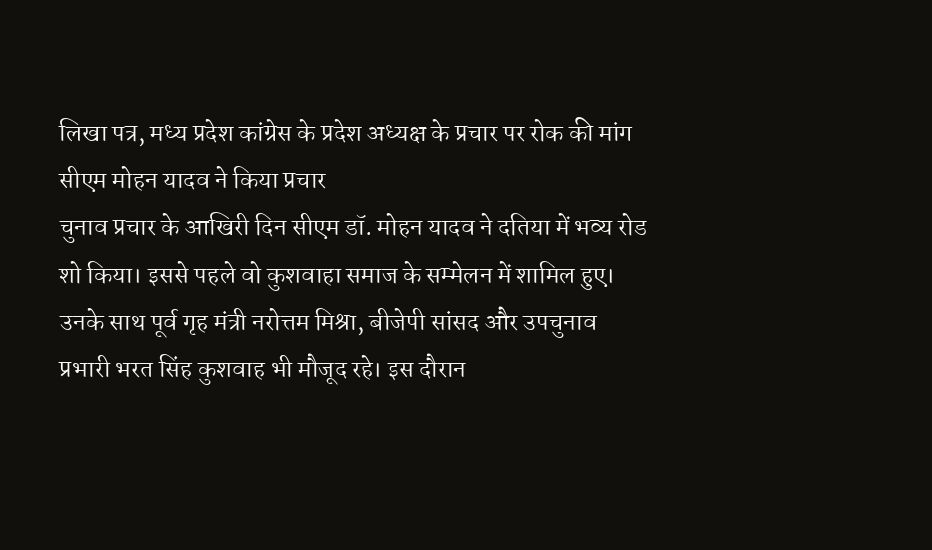लिखा पत्र, मध्य प्रदेश कांग्रेस के प्रदेश अध्यक्ष के प्रचार पर रोक की मांग
सीएम मोहन यादव ने किया प्रचार
चुनाव प्रचार के आखिरी दिन सीएम डॉ. मोहन यादव ने दतिया में भव्य रोड शो किया। इससे पहले वो कुशवाहा समाज के सम्मेलन में शामिल हुए। उनके साथ पूर्व गृह मंत्री नरोत्तम मिश्रा, बीजेपी सांसद और उपचुनाव प्रभारी भरत सिंह कुशवाह भी मौजूद रहे। इस दौरान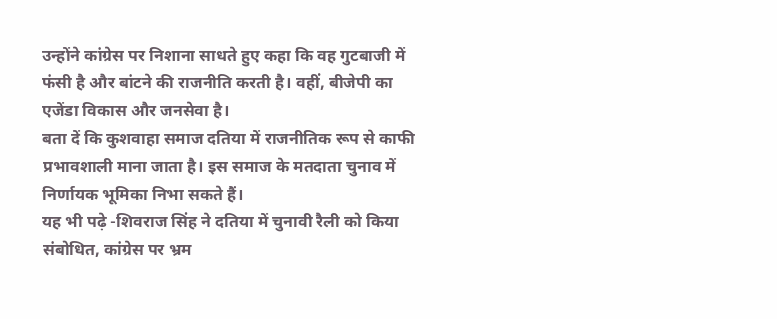उन्होंने कांग्रेस पर निशाना साधते हुए कहा कि वह गुटबाजी में फंसी है और बांटने की राजनीति करती है। वहीं, बीजेपी का एजेंडा विकास और जनसेवा है।
बता दें कि कुशवाहा समाज दतिया में राजनीतिक रूप से काफी प्रभावशाली माना जाता है। इस समाज के मतदाता चुनाव में निर्णायक भूमिका निभा सकते हैं।
यह भी पढ़े -शिवराज सिंह ने दतिया में चुनावी रैली को किया संबोधित, कांग्रेस पर भ्रम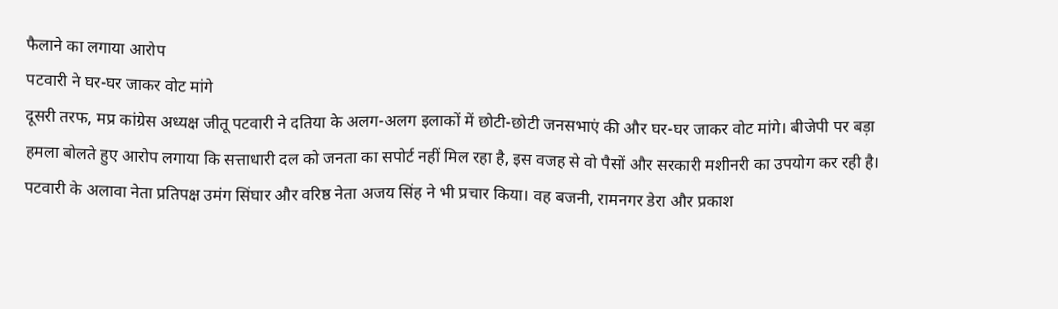फैलाने का लगाया आरोप
पटवारी ने घर-घर जाकर वोट मांगे
दूसरी तरफ, मप्र कांग्रेस अध्यक्ष जीतू पटवारी ने दतिया के अलग-अलग इलाकों में छोटी-छोटी जनसभाएं की और घर-घर जाकर वोट मांगे। बीजेपी पर बड़ा हमला बोलते हुए आरोप लगाया कि सत्ताधारी दल को जनता का सपोर्ट नहीं मिल रहा है, इस वजह से वो पैसों और सरकारी मशीनरी का उपयोग कर रही है।
पटवारी के अलावा नेता प्रतिपक्ष उमंग सिंघार और वरिष्ठ नेता अजय सिंह ने भी प्रचार किया। वह बजनी, रामनगर डेरा और प्रकाश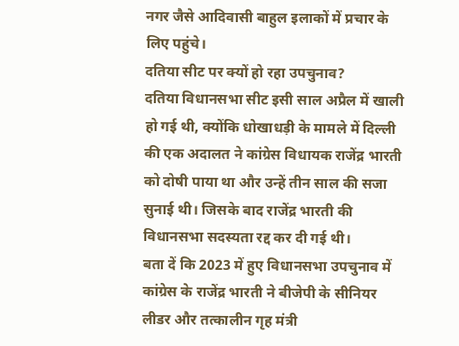नगर जैसे आदिवासी बाहुल इलाकों में प्रचार के लिए पहुंचे।
दतिया सीट पर क्यों हो रहा उपचुनाव?
दतिया विधानसभा सीट इसी साल अप्रैल में खाली हो गई थी, क्योंकि धोखाधड़ी के मामले में दिल्ली की एक अदालत ने कांग्रेस विधायक राजेंद्र भारती को दोषी पाया था और उन्हें तीन साल की सजा सुनाई थी। जिसके बाद राजेंद्र भारती की विधानसभा सदस्यता रद्द कर दी गई थी।
बता दें कि 2023 में हुए विधानसभा उपचुनाव में कांग्रेस के राजेंद्र भारती ने बीजेपी के सीनियर लीडर और तत्कालीन गृह मंत्री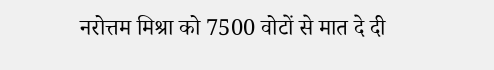नरोत्तम मिश्रा को 7500 वोटों से मात दे दी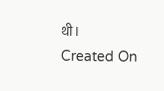थी।
Created On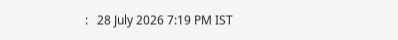:   28 July 2026 7:19 PM IST